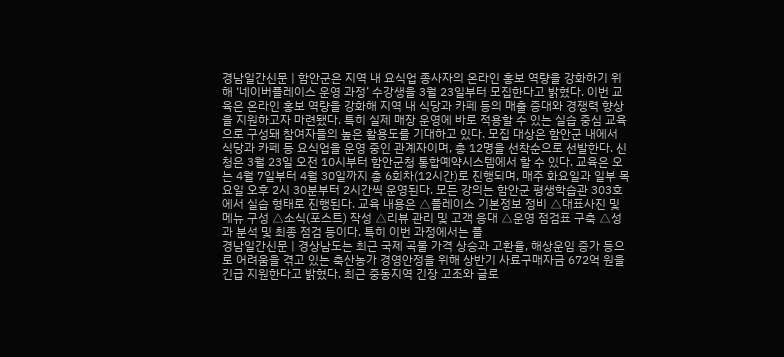경남일간신문 | 함안군은 지역 내 요식업 종사자의 온라인 홍보 역량을 강화하기 위해 ‘네이버플레이스 운영 과정’ 수강생을 3월 23일부터 모집한다고 밝혔다. 이번 교육은 온라인 홍보 역량을 강화해 지역 내 식당과 카페 등의 매출 증대와 경쟁력 향상을 지원하고자 마련됐다. 특히 실제 매장 운영에 바로 적용할 수 있는 실습 중심 교육으로 구성돼 참여자들의 높은 활용도를 기대하고 있다. 모집 대상은 함안군 내에서 식당과 카페 등 요식업을 운영 중인 관계자이며, 총 12명을 선착순으로 선발한다. 신청은 3월 23일 오전 10시부터 함안군청 통합예약시스템에서 할 수 있다. 교육은 오는 4월 7일부터 4월 30일까지 총 6회차(12시간)로 진행되며, 매주 화요일과 일부 목요일 오후 2시 30분부터 2시간씩 운영된다. 모든 강의는 함안군 평생학습관 303호에서 실습 형태로 진행된다. 교육 내용은 △플레이스 기본정보 정비 △대표사진 및 메뉴 구성 △소식(포스트) 작성 △리뷰 관리 및 고객 응대 △운영 점검표 구축 △성과 분석 및 최종 점검 등이다. 특히 이번 과정에서는 플
경남일간신문 | 경상남도는 최근 국제 곡물 가격 상승과 고환율, 해상운임 증가 등으로 어려움을 겪고 있는 축산농가 경영안정을 위해 상반기 사료구매자금 672억 원을 긴급 지원한다고 밝혔다. 최근 중동지역 긴장 고조와 글로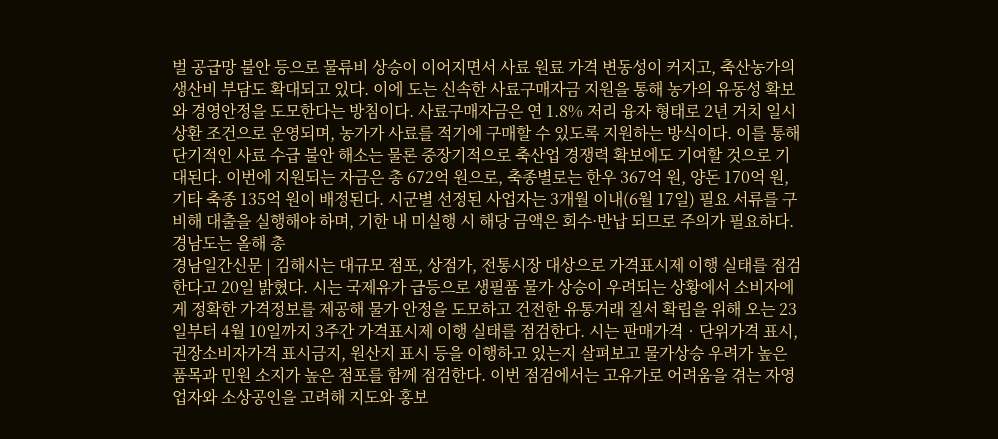벌 공급망 불안 등으로 물류비 상승이 이어지면서 사료 원료 가격 변동성이 커지고, 축산농가의 생산비 부담도 확대되고 있다. 이에 도는 신속한 사료구매자금 지원을 통해 농가의 유동성 확보와 경영안정을 도모한다는 방침이다. 사료구매자금은 연 1.8% 저리 융자 형태로 2년 거치 일시상환 조건으로 운영되며, 농가가 사료를 적기에 구매할 수 있도록 지원하는 방식이다. 이를 통해 단기적인 사료 수급 불안 해소는 물론 중장기적으로 축산업 경쟁력 확보에도 기여할 것으로 기대된다. 이번에 지원되는 자금은 총 672억 원으로, 축종별로는 한우 367억 원, 양돈 170억 원, 기타 축종 135억 원이 배정된다. 시군별 선정된 사업자는 3개월 이내(6월 17일) 필요 서류를 구비해 대출을 실행해야 하며, 기한 내 미실행 시 해당 금액은 회수·반납 되므로 주의가 필요하다. 경남도는 올해 총
경남일간신문 | 김해시는 대규모 점포, 상점가, 전통시장 대상으로 가격표시제 이행 실태를 점검한다고 20일 밝혔다. 시는 국제유가 급등으로 생필품 물가 상승이 우려되는 상황에서 소비자에게 정확한 가격정보를 제공해 물가 안정을 도모하고 건전한 유통거래 질서 확립을 위해 오는 23일부터 4월 10일까지 3주간 가격표시제 이행 실태를 점검한다. 시는 판매가격‧단위가격 표시, 권장소비자가격 표시금지, 원산지 표시 등을 이행하고 있는지 살펴보고 물가상승 우려가 높은 품목과 민원 소지가 높은 점포를 함께 점검한다. 이번 점검에서는 고유가로 어려움을 겪는 자영업자와 소상공인을 고려해 지도와 홍보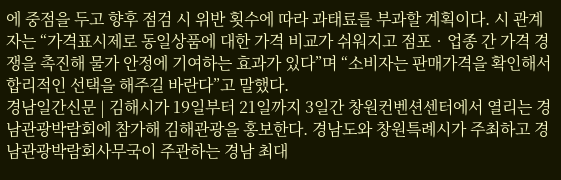에 중점을 두고 향후 점검 시 위반 횟수에 따라 과태료를 부과할 계획이다. 시 관계자는 “가격표시제로 동일상품에 대한 가격 비교가 쉬워지고 점포‧업종 간 가격 경쟁을 촉진해 물가 안정에 기여하는 효과가 있다”며 “소비자는 판매가격을 확인해서 합리적인 선택을 해주길 바란다”고 말했다.
경남일간신문 | 김해시가 19일부터 21일까지 3일간 창원컨벤션센터에서 열리는 경남관광박람회에 참가해 김해관광을 홍보한다. 경남도와 창원특례시가 주최하고 경남관광박람회사무국이 주관하는 경남 최대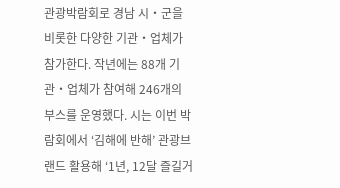관광박람회로 경남 시‧군을 비롯한 다양한 기관‧업체가 참가한다. 작년에는 88개 기관‧업체가 참여해 246개의 부스를 운영했다. 시는 이번 박람회에서 ‘김해에 반해’ 관광브랜드 활용해 ‘1년, 12달 즐길거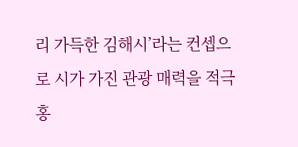리 가득한 김해시’라는 컨셉으로 시가 가진 관광 매력을 적극 홍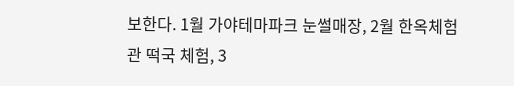보한다. 1월 가야테마파크 눈썰매장, 2월 한옥체험관 떡국 체험, 3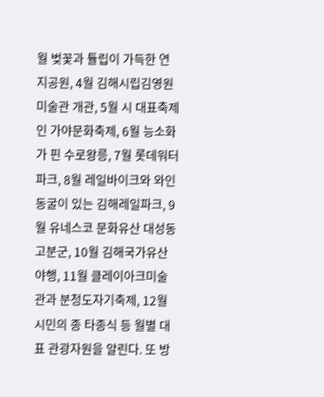월 벚꽃과 튤립이 가득한 연지공원, 4월 김해시립김영원미술관 개관, 5월 시 대표축제인 가야문화축제, 6월 능소화가 핀 수로왕릉, 7월 롯데워터파크, 8월 레일바이크와 와인동굴이 있는 김해레일파크, 9월 유네스코 문화유산 대성동고분군, 10월 김해국가유산야행, 11월 클레이아크미술관과 분청도자기축제, 12월 시민의 종 타종식 등 월별 대표 관광자원을 알린다. 또 방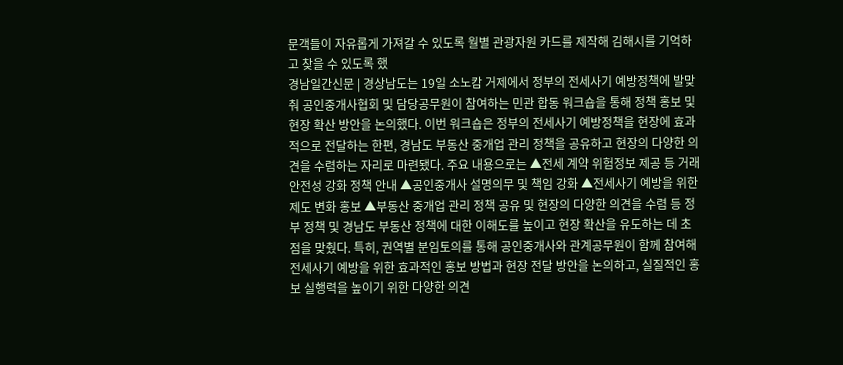문객들이 자유롭게 가져갈 수 있도록 월별 관광자원 카드를 제작해 김해시를 기억하고 찾을 수 있도록 했
경남일간신문 | 경상남도는 19일 소노캄 거제에서 정부의 전세사기 예방정책에 발맞춰 공인중개사협회 및 담당공무원이 참여하는 민관 합동 워크숍을 통해 정책 홍보 및 현장 확산 방안을 논의했다. 이번 워크숍은 정부의 전세사기 예방정책을 현장에 효과적으로 전달하는 한편, 경남도 부동산 중개업 관리 정책을 공유하고 현장의 다양한 의견을 수렴하는 자리로 마련됐다. 주요 내용으로는 ▲전세 계약 위험정보 제공 등 거래 안전성 강화 정책 안내 ▲공인중개사 설명의무 및 책임 강화 ▲전세사기 예방을 위한 제도 변화 홍보 ▲부동산 중개업 관리 정책 공유 및 현장의 다양한 의견을 수렴 등 정부 정책 및 경남도 부동산 정책에 대한 이해도를 높이고 현장 확산을 유도하는 데 초점을 맞췄다. 특히, 권역별 분임토의를 통해 공인중개사와 관계공무원이 함께 참여해 전세사기 예방을 위한 효과적인 홍보 방법과 현장 전달 방안을 논의하고, 실질적인 홍보 실행력을 높이기 위한 다양한 의견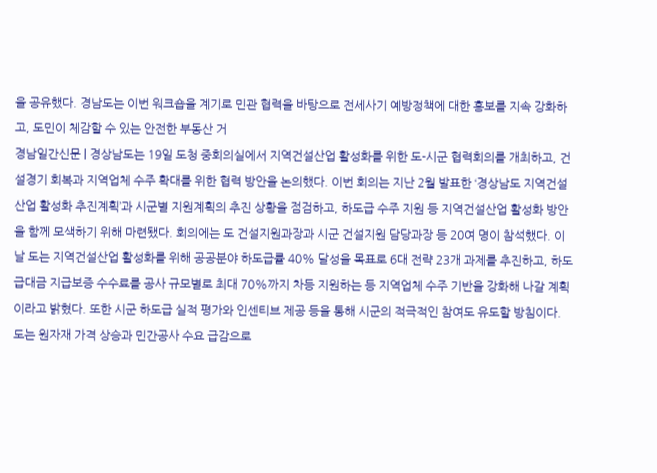을 공유했다. 경남도는 이번 워크숍을 계기로 민관 협력을 바탕으로 전세사기 예방정책에 대한 홍보를 지속 강화하고, 도민이 체감할 수 있는 안전한 부동산 거
경남일간신문 | 경상남도는 19일 도청 중회의실에서 지역건설산업 활성화를 위한 도-시군 협력회의를 개최하고, 건설경기 회복과 지역업체 수주 확대를 위한 협력 방안을 논의했다. 이번 회의는 지난 2월 발표한 ‘경상남도 지역건설산업 활성화 추진계획’과 시군별 지원계획의 추진 상황을 점검하고, 하도급 수주 지원 등 지역건설산업 활성화 방안을 함께 모색하기 위해 마련됐다. 회의에는 도 건설지원과장과 시군 건설지원 담당과장 등 20여 명이 참석했다. 이날 도는 지역건설산업 활성화를 위해 공공분야 하도급률 40% 달성을 목표로 6대 전략 23개 과제를 추진하고, 하도급대금 지급보증 수수료를 공사 규모별로 최대 70%까지 차등 지원하는 등 지역업체 수주 기반을 강화해 나갈 계획이라고 밝혔다. 또한 시군 하도급 실적 평가와 인센티브 제공 등을 통해 시군의 적극적인 참여도 유도할 방침이다. 도는 원자재 가격 상승과 민간공사 수요 급감으로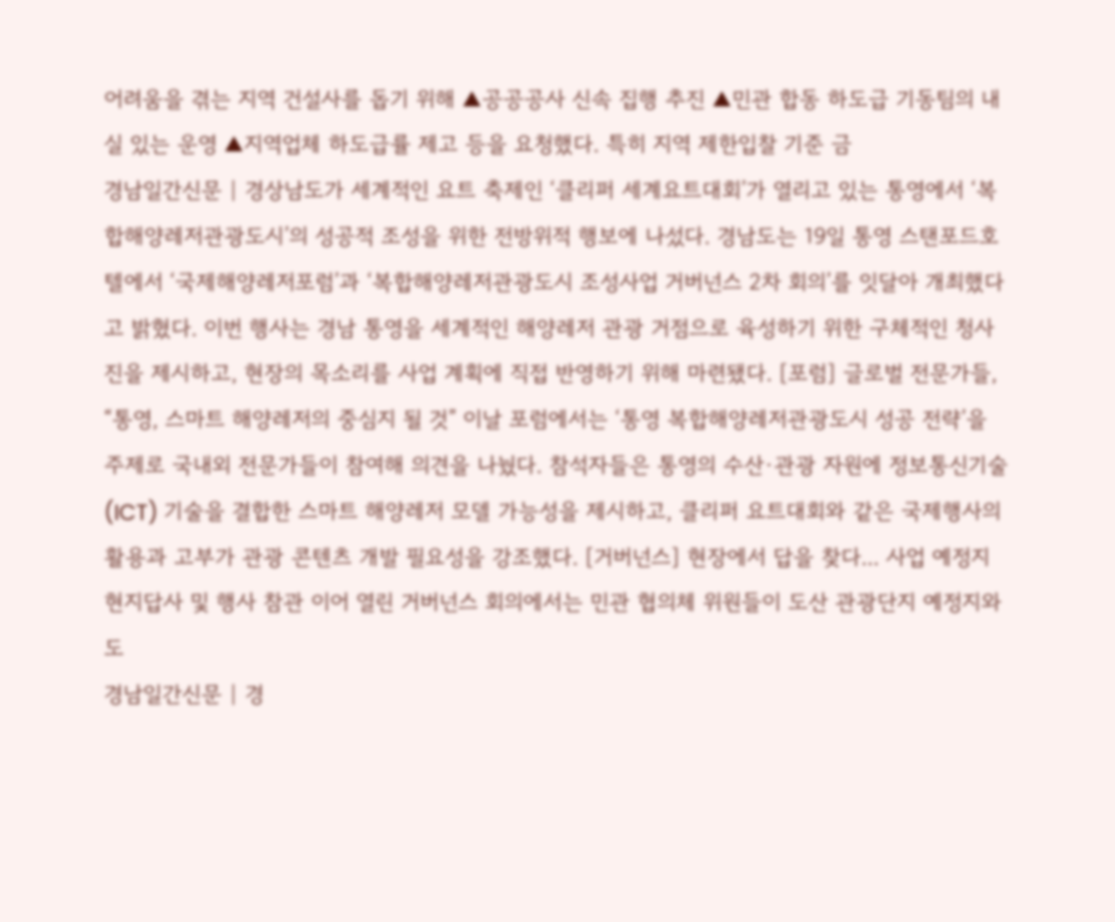어려움을 겪는 지역 건설사를 돕기 위해 ▲공공공사 신속 집행 추진 ▲민관 합동 하도급 기동팀의 내실 있는 운영 ▲지역업체 하도급률 제고 등을 요청했다. 특히 지역 제한입찰 기준 금
경남일간신문 | 경상남도가 세계적인 요트 축제인 ‘클리퍼 세계요트대회’가 열리고 있는 통영에서 ‘복합해양레저관광도시’의 성공적 조성을 위한 전방위적 행보에 나섰다. 경남도는 19일 통영 스탠포드호텔에서 ‘국제해양레저포럼’과 ‘복합해양레저관광도시 조성사업 거버넌스 2차 회의’를 잇달아 개최했다고 밝혔다. 이번 행사는 경남 통영을 세계적인 해양레저 관광 거점으로 육성하기 위한 구체적인 청사진을 제시하고, 현장의 목소리를 사업 계획에 직접 반영하기 위해 마련됐다. [포럼] 글로벌 전문가들, “통영, 스마트 해양레저의 중심지 될 것” 이날 포럼에서는 ‘통영 복합해양레저관광도시 성공 전략’을 주제로 국내외 전문가들이 참여해 의견을 나눴다. 참석자들은 통영의 수산·관광 자원에 정보통신기술(ICT) 기술을 결합한 스마트 해양레저 모델 가능성을 제시하고, 클리퍼 요트대회와 같은 국제행사의 활용과 고부가 관광 콘텐츠 개발 필요성을 강조했다. [거버넌스] 현장에서 답을 찾다... 사업 예정지 현지답사 및 행사 참관 이어 열린 거버넌스 회의에서는 민관 협의체 위원들이 도산 관광단지 예정지와 도
경남일간신문 | 경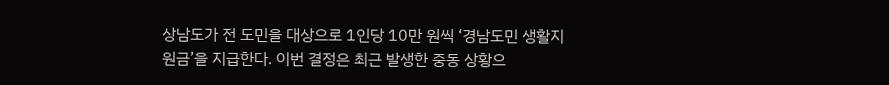상남도가 전 도민을 대상으로 1인당 10만 원씩 ‘경남도민 생활지원금’을 지급한다. 이번 결정은 최근 발생한 중동 상황으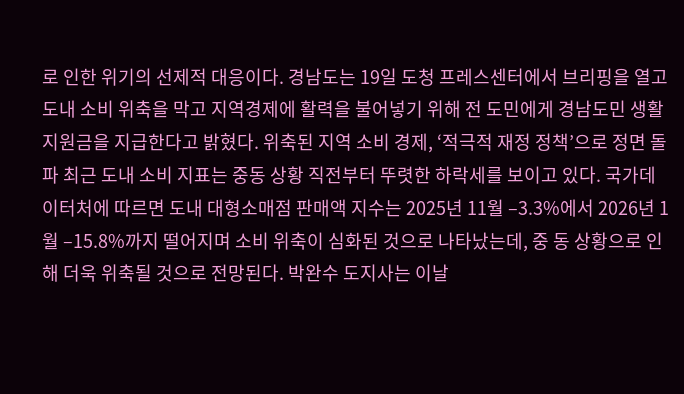로 인한 위기의 선제적 대응이다. 경남도는 19일 도청 프레스센터에서 브리핑을 열고 도내 소비 위축을 막고 지역경제에 활력을 불어넣기 위해 전 도민에게 경남도민 생활지원금을 지급한다고 밝혔다. 위축된 지역 소비 경제, ‘적극적 재정 정책’으로 정면 돌파 최근 도내 소비 지표는 중동 상황 직전부터 뚜렷한 하락세를 보이고 있다. 국가데이터처에 따르면 도내 대형소매점 판매액 지수는 2025년 11월 –3.3%에서 2026년 1월 –15.8%까지 떨어지며 소비 위축이 심화된 것으로 나타났는데, 중 동 상황으로 인해 더욱 위축될 것으로 전망된다. 박완수 도지사는 이날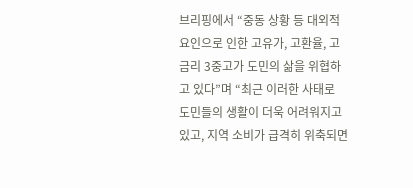브리핑에서 “중동 상황 등 대외적 요인으로 인한 고유가, 고환율, 고금리 3중고가 도민의 삶을 위협하고 있다”며 “최근 이러한 사태로 도민들의 생활이 더욱 어려워지고 있고, 지역 소비가 급격히 위축되면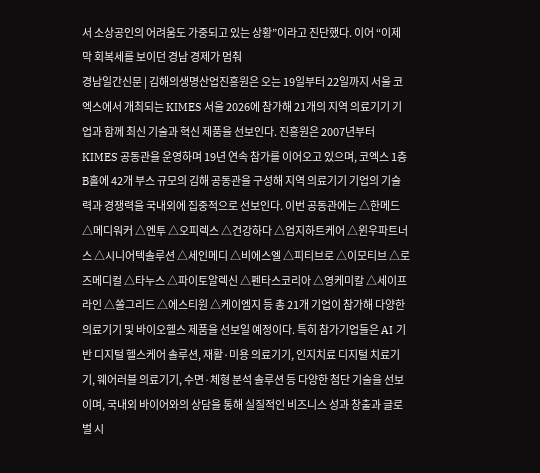서 소상공인의 어려움도 가중되고 있는 상황”이라고 진단했다. 이어 “이제 막 회복세를 보이던 경남 경제가 멈춰
경남일간신문 | 김해의생명산업진흥원은 오는 19일부터 22일까지 서울 코엑스에서 개최되는 KIMES 서울 2026에 참가해 21개의 지역 의료기기 기업과 함께 최신 기술과 혁신 제품을 선보인다. 진흥원은 2007년부터 KIMES 공동관을 운영하며 19년 연속 참가를 이어오고 있으며, 코엑스 1층 B홀에 42개 부스 규모의 김해 공동관을 구성해 지역 의료기기 기업의 기술력과 경쟁력을 국내외에 집중적으로 선보인다. 이번 공동관에는 △한메드 △메디워커 △엔투 △오피렉스 △건강하다 △엄지하트케어 △윈우파트너스 △시니어텍솔루션 △세인메디 △비에스엘 △피티브로 △이모티브 △로즈메디컬 △타누스 △파이토알렉신 △펜타스코리아 △영케미칼 △세이프라인 △쏠그리드 △에스티원 △케이엠지 등 총 21개 기업이 참가해 다양한 의료기기 및 바이오헬스 제품을 선보일 예정이다. 특히 참가기업들은 AI 기반 디지털 헬스케어 솔루션, 재활·미용 의료기기, 인지치료 디지털 치료기기, 웨어러블 의료기기, 수면·체형 분석 솔루션 등 다양한 첨단 기술을 선보이며, 국내외 바이어와의 상담을 통해 실질적인 비즈니스 성과 창출과 글로벌 시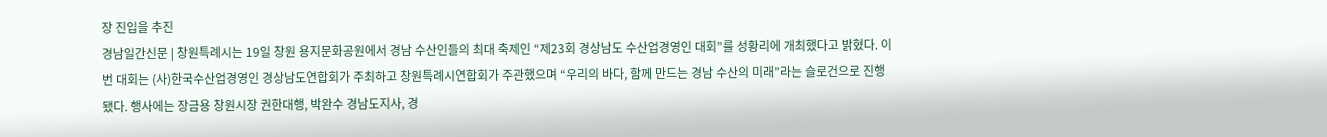장 진입을 추진
경남일간신문 | 창원특례시는 19일 창원 용지문화공원에서 경남 수산인들의 최대 축제인 “제23회 경상남도 수산업경영인 대회”를 성황리에 개최했다고 밝혔다. 이번 대회는 (사)한국수산업경영인 경상남도연합회가 주최하고 창원특례시연합회가 주관했으며 “우리의 바다, 함께 만드는 경남 수산의 미래”라는 슬로건으로 진행됐다. 행사에는 장금용 창원시장 권한대행, 박완수 경남도지사, 경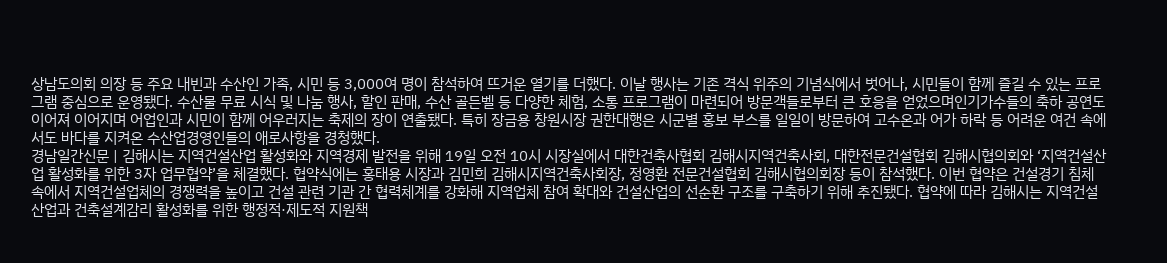상남도의회 의장 등 주요 내빈과 수산인 가족, 시민 등 3,000여 명이 참석하여 뜨거운 열기를 더했다. 이날 행사는 기존 격식 위주의 기념식에서 벗어나, 시민들이 함께 즐길 수 있는 프로그램 중심으로 운영됐다. 수산물 무료 시식 및 나눔 행사, 할인 판매, 수산 골든벨 등 다양한 체험, 소통 프로그램이 마련되어 방문객들로부터 큰 호응을 얻었으며인기가수들의 축하 공연도 이어져 이어지며 어업인과 시민이 함께 어우러지는 축제의 장이 연출됐다. 특히 장금용 창원시장 권한대행은 시군별 홍보 부스를 일일이 방문하여 고수온과 어가 하락 등 어려운 여건 속에서도 바다를 지켜온 수산업경영인들의 애로사항을 경청했다.
경남일간신문 | 김해시는 지역건설산업 활성화와 지역경제 발전을 위해 19일 오전 10시 시장실에서 대한건축사협회 김해시지역건축사회, 대한전문건설협회 김해시협의회와 ‘지역건설산업 활성화를 위한 3자 업무협약’을 체결했다. 협약식에는 홍태용 시장과 김민희 김해시지역건축사회장, 정영환 전문건설협회 김해시협의회장 등이 참석했다. 이번 협약은 건설경기 침체 속에서 지역건설업체의 경쟁력을 높이고 건설 관련 기관 간 협력체계를 강화해 지역업체 참여 확대와 건설산업의 선순환 구조를 구축하기 위해 추진됐다. 협약에 따라 김해시는 지역건설산업과 건축설계감리 활성화를 위한 행정적·제도적 지원책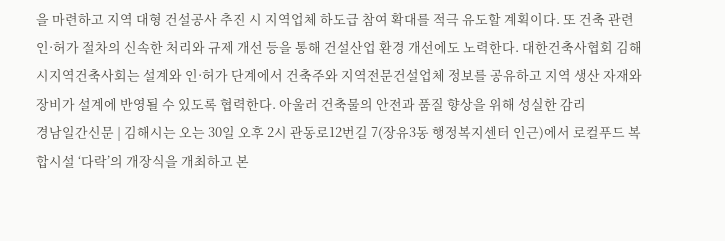을 마련하고 지역 대형 건설공사 추진 시 지역업체 하도급 참여 확대를 적극 유도할 계획이다. 또 건축 관련 인·허가 절차의 신속한 처리와 규제 개선 등을 통해 건설산업 환경 개선에도 노력한다. 대한건축사협회 김해시지역건축사회는 설계와 인·허가 단계에서 건축주와 지역전문건설업체 정보를 공유하고 지역 생산 자재와 장비가 설계에 반영될 수 있도록 협력한다. 아울러 건축물의 안전과 품질 향상을 위해 성실한 감리
경남일간신문 | 김해시는 오는 30일 오후 2시 관동로12번길 7(장유3동 행정복지센터 인근)에서 로컬푸드 복합시설 ‘다락’의 개장식을 개최하고 본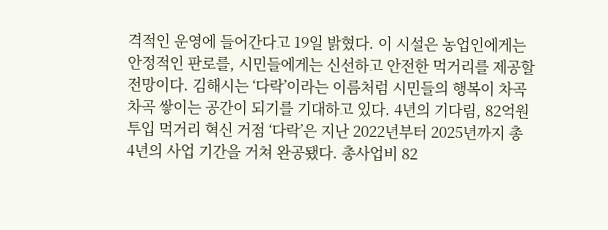격적인 운영에 들어간다고 19일 밝혔다. 이 시설은 농업인에게는 안정적인 판로를, 시민들에게는 신선하고 안전한 먹거리를 제공할 전망이다. 김해시는 ‘다락’이라는 이름처럼 시민들의 행복이 차곡차곡 쌓이는 공간이 되기를 기대하고 있다. 4년의 기다림, 82억원 투입 먹거리 혁신 거점 ‘다락’은 지난 2022년부터 2025년까지 총 4년의 사업 기간을 거쳐 완공됐다. 총사업비 82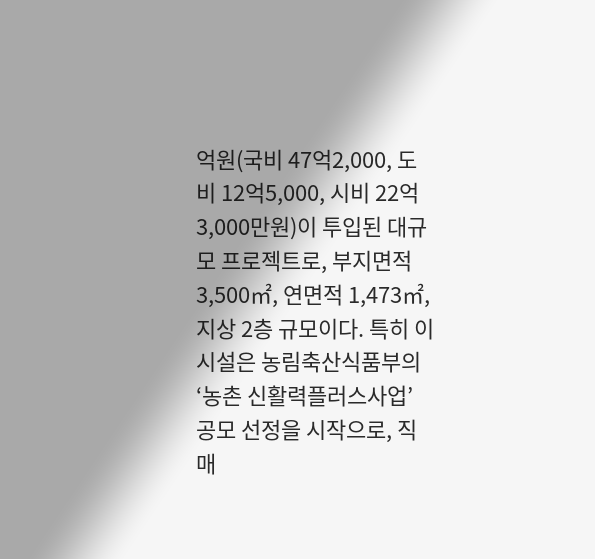억원(국비 47억2,000, 도비 12억5,000, 시비 22억3,000만원)이 투입된 대규모 프로젝트로, 부지면적 3,500㎡, 연면적 1,473㎡, 지상 2층 규모이다. 특히 이 시설은 농림축산식품부의 ‘농촌 신활력플러스사업’ 공모 선정을 시작으로, 직매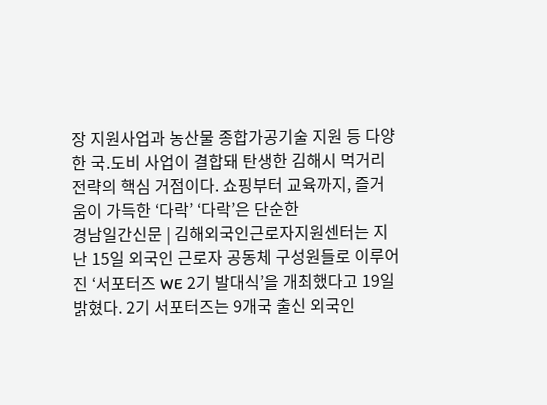장 지원사업과 농산물 종합가공기술 지원 등 다양한 국․도비 사업이 결합돼 탄생한 김해시 먹거리 전략의 핵심 거점이다. 쇼핑부터 교육까지, 즐거움이 가득한 ‘다락’ ‘다락’은 단순한
경남일간신문 | 김해외국인근로자지원센터는 지난 15일 외국인 근로자 공동체 구성원들로 이루어진 ‘서포터즈 WE 2기 발대식’을 개최했다고 19일 밝혔다. 2기 서포터즈는 9개국 출신 외국인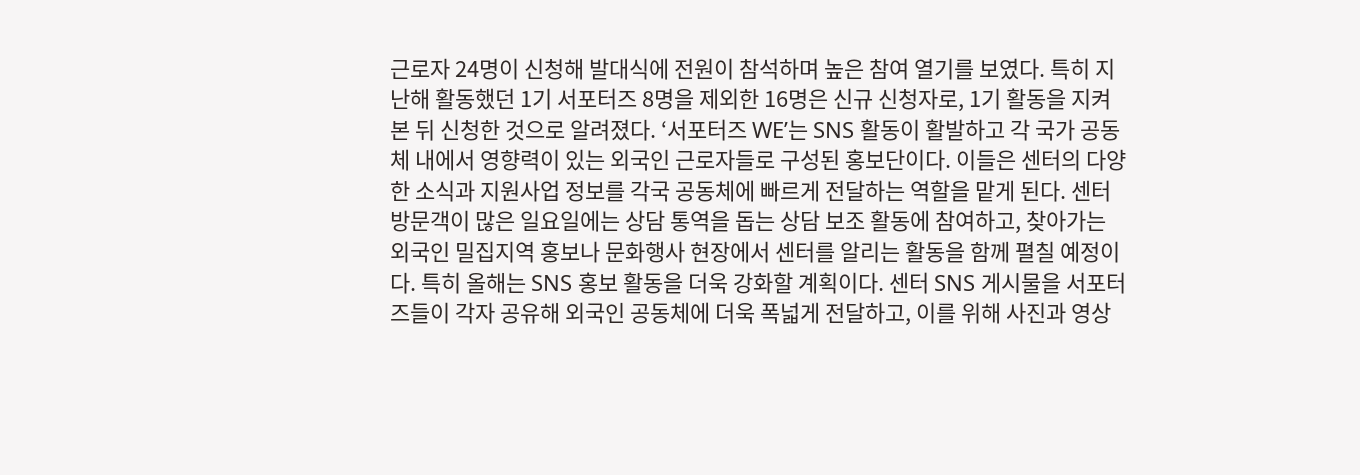근로자 24명이 신청해 발대식에 전원이 참석하며 높은 참여 열기를 보였다. 특히 지난해 활동했던 1기 서포터즈 8명을 제외한 16명은 신규 신청자로, 1기 활동을 지켜본 뒤 신청한 것으로 알려졌다. ‘서포터즈 WE’는 SNS 활동이 활발하고 각 국가 공동체 내에서 영향력이 있는 외국인 근로자들로 구성된 홍보단이다. 이들은 센터의 다양한 소식과 지원사업 정보를 각국 공동체에 빠르게 전달하는 역할을 맡게 된다. 센터 방문객이 많은 일요일에는 상담 통역을 돕는 상담 보조 활동에 참여하고, 찾아가는 외국인 밀집지역 홍보나 문화행사 현장에서 센터를 알리는 활동을 함께 펼칠 예정이다. 특히 올해는 SNS 홍보 활동을 더욱 강화할 계획이다. 센터 SNS 게시물을 서포터즈들이 각자 공유해 외국인 공동체에 더욱 폭넓게 전달하고, 이를 위해 사진과 영상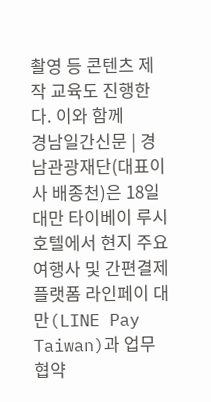촬영 등 콘텐츠 제작 교육도 진행한다. 이와 함께
경남일간신문 | 경남관광재단(대표이사 배종천)은 18일 대만 타이베이 루시호텔에서 현지 주요 여행사 및 간편결제 플랫폼 라인페이 대만(LINE Pay Taiwan)과 업무협약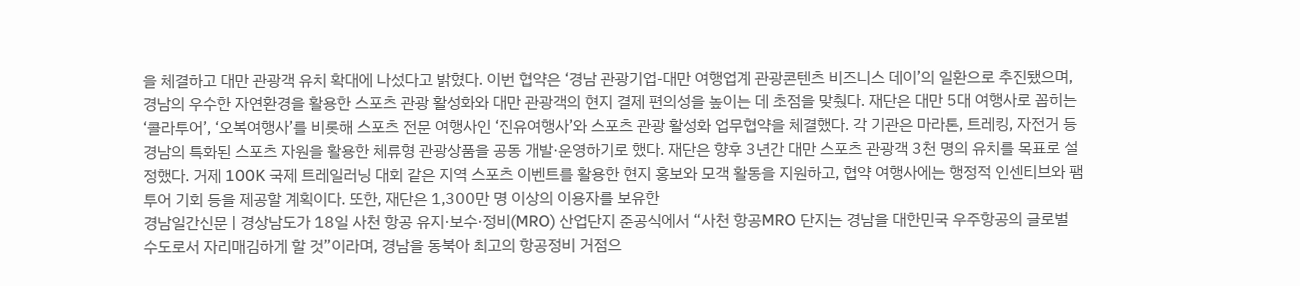을 체결하고 대만 관광객 유치 확대에 나섰다고 밝혔다. 이번 협약은 ‘경남 관광기업-대만 여행업계 관광콘텐츠 비즈니스 데이’의 일환으로 추진됐으며, 경남의 우수한 자연환경을 활용한 스포츠 관광 활성화와 대만 관광객의 현지 결제 편의성을 높이는 데 초점을 맞췄다. 재단은 대만 5대 여행사로 꼽히는 ‘콜라투어’, ‘오복여행사’를 비롯해 스포츠 전문 여행사인 ‘진유여행사’와 스포츠 관광 활성화 업무협약을 체결했다. 각 기관은 마라톤, 트레킹, 자전거 등 경남의 특화된 스포츠 자원을 활용한 체류형 관광상품을 공동 개발·운영하기로 했다. 재단은 향후 3년간 대만 스포츠 관광객 3천 명의 유치를 목표로 설정했다. 거제 100K 국제 트레일러닝 대회 같은 지역 스포츠 이벤트를 활용한 현지 홍보와 모객 활동을 지원하고, 협약 여행사에는 행정적 인센티브와 팸투어 기회 등을 제공할 계획이다. 또한, 재단은 1,300만 명 이상의 이용자를 보유한
경남일간신문 | 경상남도가 18일 사천 항공 유지·보수·정비(MRO) 산업단지 준공식에서 “사천 항공MRO 단지는 경남을 대한민국 우주항공의 글로벌 수도로서 자리매김하게 할 것”이라며, 경남을 동북아 최고의 항공정비 거점으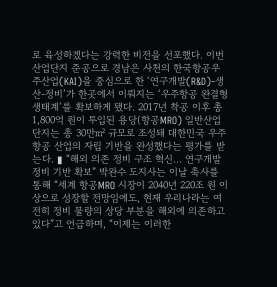로 육성하겠다는 강력한 비전을 선포했다. 이번 산업단지 준공으로 경남은 사천의 한국항공우주산업(KAI)을 중심으로 한 ‘연구개발(R&D)-생산-정비’가 한곳에서 이뤄지는 ‘우주항공 완결형 생태계’를 확보하게 됐다. 2017년 착공 이후 총 1,800억 원이 투입된 용당(항공MRO) 일반산업단지는 총 30만㎡ 규모로 조성돼 대한민국 우주항공 산업의 자립 기반을 완성했다는 평가를 받는다. ▮ “해외 의존 정비 구조 혁신... 연구개발 정비 기반 확보” 박완수 도지사는 이날 축사를 통해 “세계 항공MRO 시장이 2040년 220조 원 이상으로 성장할 전망임에도, 현재 우리나라는 여전히 정비 물량의 상당 부분을 해외에 의존하고 있다”고 언급하며, “이제는 이러한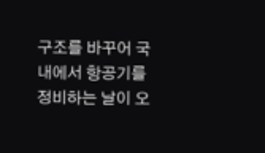구조를 바꾸어 국내에서 항공기를 정비하는 날이 오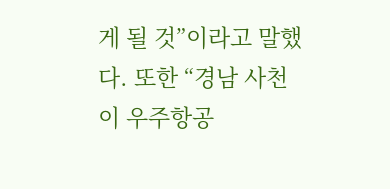게 될 것”이라고 말했다. 또한 “경남 사천이 우주항공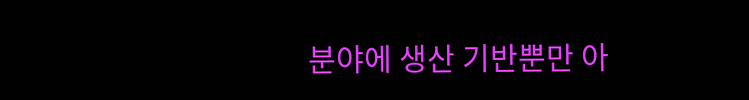분야에 생산 기반뿐만 아